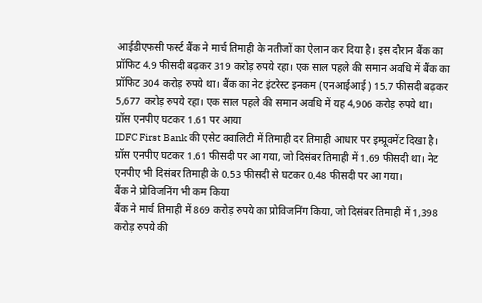आईडीएफसी फर्स्ट बैंक ने मार्च तिमाही के नतीजों का ऐलान कर दिया है। इस दौरान बैंक का प्रॉफिट 4.9 फीसदी बढ़कर 319 करोड़ रुपये रहा। एक साल पहले की समान अवधि में बैंक का प्रॉफिट 304 करोड़ रुपये था। बैंक का नेट इंटरेस्ट इनकम (एनआईआई) 15.7 फीसदी बढ़कर 5,677 करोड़ रुपये रहा। एक साल पहले की समान अवधि में यह 4,906 करोड़ रुपये था।
ग्रॉस एनपीए घटकर 1.61 पर आया
IDFC First Bank की एसेट क्वालिटी में तिमाही दर तिमाही आधार पर इम्प्रूवमेंट दिखा है। ग्रॉस एनपीए घटकर 1.61 फीसदी पर आ गया, जो दिसंबर तिमाही में 1.69 फीसदी था। नेट एनपीए भी दिसंबर तिमाही के 0.53 फीसदी से घटकर 0.48 फीसदी पर आ गया।
बैंक ने प्रोविजनिंग भी कम किया
बैंक ने मार्च तिमाही में 869 करोड़ रुपये का प्रोविजनिंग किया, जो दिसंबर तिमाही में 1,398 करोड़ रुपये की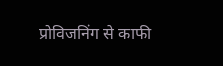प्रोविजनिंग से काफी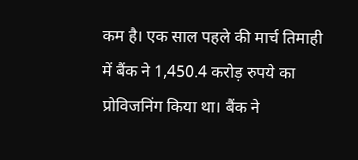कम है। एक साल पहले की मार्च तिमाही में बैंक ने 1,450.4 करोड़ रुपये का प्रोविजनिंग किया था। बैंक ने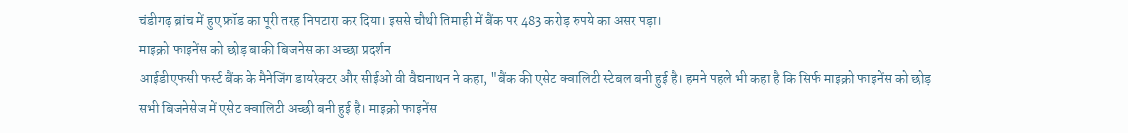चंडीगढ़ ब्रांच में हुए फ्रॉड का पूरी तरह निपटारा कर दिया। इससे चौथी तिमाही में बैंक पर 483 करोड़ रुपये का असर पड़ा।
माइक्रो फाइनेंस को छोड़ बाकी बिजनेस का अच्छा प्रदर्शन
आईडीएफसी फर्स्ट बैंक के मैनेजिंग डायरेक्टर और सीईओ वी वैद्यनाथन ने कहा, "बैंक की एसेट क्वालिटी स्टेबल बनी हुई है। हमने पहले भी कहा है कि सिर्फ माइक्रो फाइनेंस को छोड़ सभी बिजनेसेज में एसेट क्वालिटी अच्छी बनी हुई है। माइक्रो फाइनेंस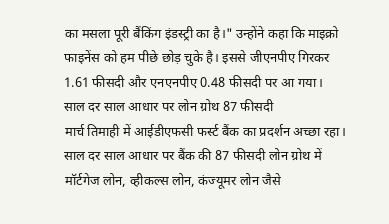का मसला पूरी बैंकिंग इंडस्ट्री का है।" उन्होंने कहा कि माइक्रो फाइनेंस को हम पीछे छोड़ चुके है। इससे जीएनपीए गिरकर 1.61 फीसदी और एनएनपीए 0.48 फीसदी पर आ गया।
साल दर साल आधार पर लोन ग्रोथ 87 फीसदी
मार्च तिमाही में आईडीएफसी फर्स्ट बैंक का प्रदर्शन अच्छा रहा। साल दर साल आधार पर बैंक की 87 फीसदी लोन ग्रोथ में मॉर्टगेज लोन, व्हीकल्स लोन, कंज्यूमर लोन जैसे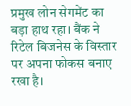प्रमुख लोन सेगमेंट का बड़ा हाथ रहा। बैंक ने रिटेल बिजनेस के विस्तार पर अपना फोकस बनाए रखा है।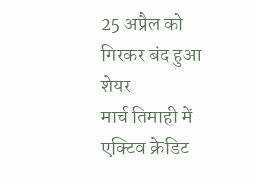25 अप्रैल को गिरकर बंद हुआ शेयर
मार्च तिमाही में एक्टिव क्रेडिट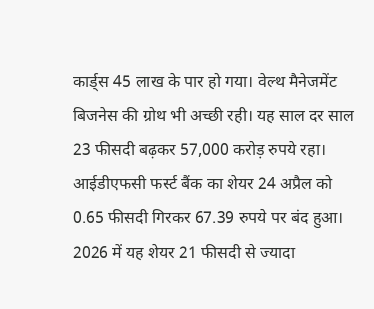कार्ड्स 45 लाख के पार हो गया। वेल्थ मैनेजमेंट बिजनेस की ग्रोथ भी अच्छी रही। यह साल दर साल 23 फीसदी बढ़कर 57,000 करोड़ रुपये रहा। आईडीएफसी फर्स्ट बैंक का शेयर 24 अप्रैल को 0.65 फीसदी गिरकर 67.39 रुपये पर बंद हुआ। 2026 में यह शेयर 21 फीसदी से ज्यादा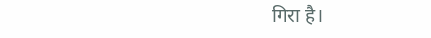गिरा है।